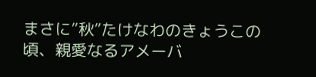まさに”秋”たけなわのきょうこの頃、親愛なるアメーバ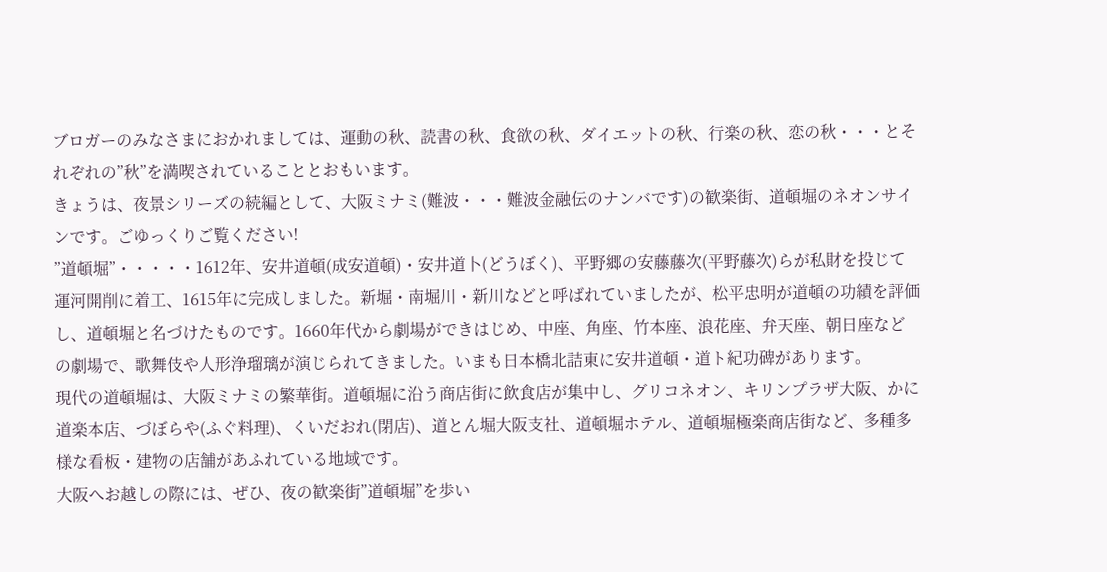ブロガーのみなさまにおかれましては、運動の秋、読書の秋、食欲の秋、ダイエットの秋、行楽の秋、恋の秋・・・とそれぞれの”秋”を満喫されていることとおもいます。
きょうは、夜景シリーズの続編として、大阪ミナミ(難波・・・難波金融伝のナンバです)の歓楽街、道頓堀のネオンサインです。ごゆっくりご覧ください!
”道頓堀”・・・・・1612年、安井道頓(成安道頓)・安井道卜(どうぼく)、平野郷の安藤藤次(平野藤次)らが私財を投じて運河開削に着工、1615年に完成しました。新堀・南堀川・新川などと呼ばれていましたが、松平忠明が道頓の功績を評価し、道頓堀と名づけたものです。1660年代から劇場ができはじめ、中座、角座、竹本座、浪花座、弁天座、朝日座などの劇場で、歌舞伎や人形浄瑠璃が演じられてきました。いまも日本橋北詰東に安井道頓・道ト紀功碑があります。
現代の道頓堀は、大阪ミナミの繁華街。道頓堀に沿う商店街に飲食店が集中し、グリコネオン、キリンプラザ大阪、かに道楽本店、づぼらや(ふぐ料理)、くいだおれ(閉店)、道とん堀大阪支社、道頓堀ホテル、道頓堀極楽商店街など、多種多様な看板・建物の店舗があふれている地域です。
大阪へお越しの際には、ぜひ、夜の歓楽街”道頓堀”を歩い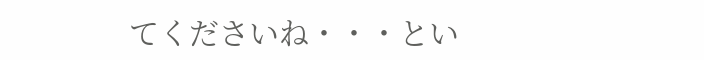てくださいね・・・とい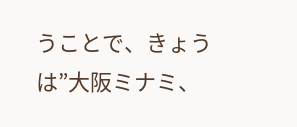うことで、きょうは”大阪ミナミ、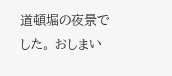道頓堀の夜景でした。 おしまい